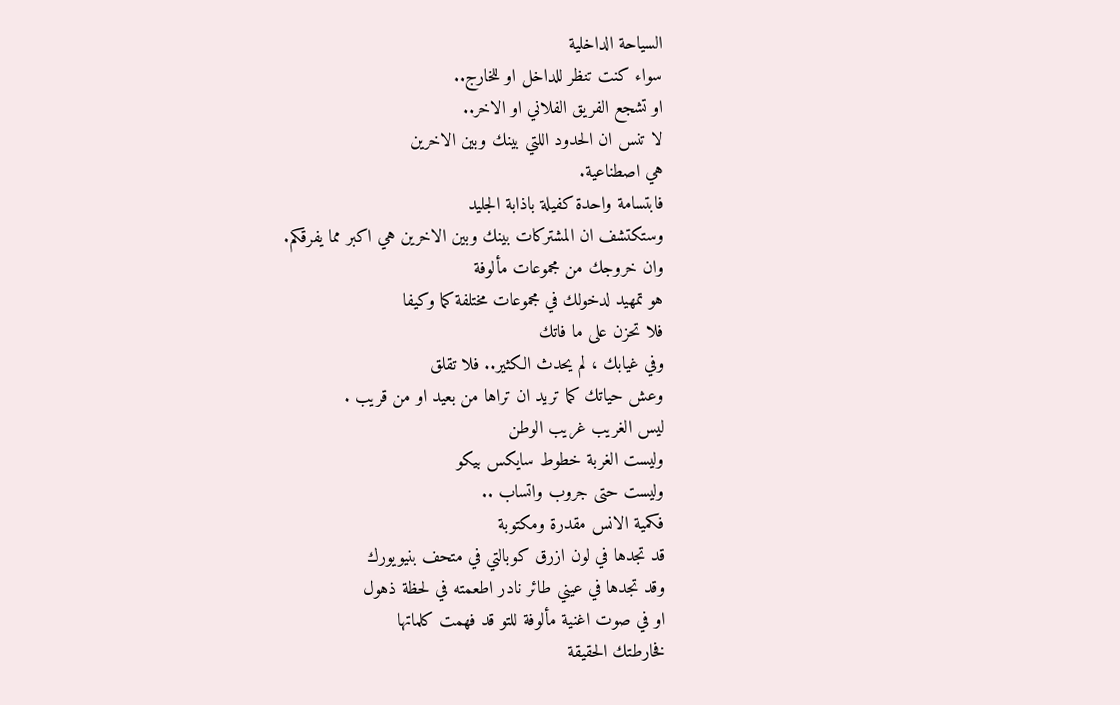السياحة الداخلية
سواء كنت تنظر للداخل او للخارج..
او تشجع الفريق الفلاني او الاخر..
لا تنس ان الحدود اللتي بينك وبين الاخرين
هي اصطناعية.
فابتسامة واحدة كفيلة باذابة الجليد
وستكتشف ان المشتركات بينك وبين الاخرين هي اكبر مما يفرقكم.
وان خروجك من مجموعات مألوفة
هو تمهيد لدخولك في مجموعات مختلفة كما وكيفا
فلا تحزن على ما فاتك
وفي غيابك ، لم يحدث الكثير.. فلا تقلق
وعش حياتك كما تريد ان تراها من بعيد او من قريب .
ليس الغريب غريب الوطن
وليست الغربة خطوط سايكس بيكو
وليست حتى جروب واتساب ..
فكمية الانس مقدرة ومكتوبة
قد تجدها في لون ازرق كوبالتي في متحف بنيويورك
وقد تجدها في عيني طائر نادر اطعمته في لحظة ذهول
او في صوت اغنية مألوفة للتو قد فهمت كلماتها
فخارطتك الحقيقة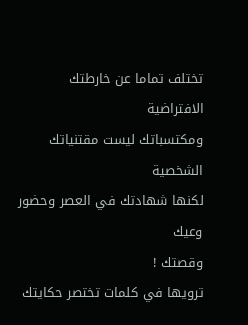تختلف تماما عن خارطتك الافتراضية
ومكتسباتك ليست مقتنياتك الشخصية
لكنها شهادتك في العصر وحضور وعيك
وقصتك !
ترويها في كلمات تختصر حكايتك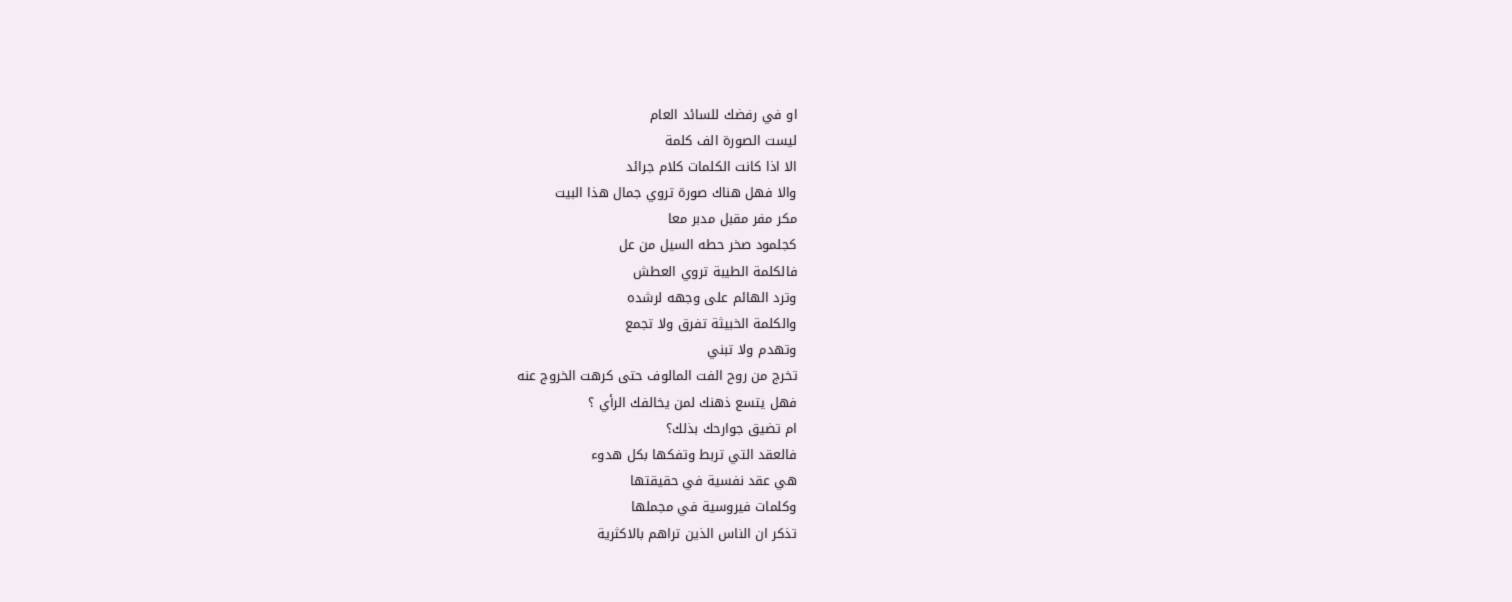او في رفضك للسائد العام
ليست الصورة الف كلمة
الا اذا كانت الكلمات كلام جرائد
والا فهل هناك صورة تروي جمال هذا البيت
مكر مفر مقبل مدبر معا
كجلمود صخر حطه السيل من عل
فالكلمة الطيبة تروي العطش
وترد الهائم على وجهه لرشده
والكلمة الخبيثة تفرق ولا تجمع
وتهدم ولا تبني
تخرج من روح الفت المالوف حتى كرهت الخروج عنه
فهل يتسع ذهنك لمن يخالفك الرأي ؟
ام تضيق جوارحك بذلك؟
فالعقد التي تربط وتفكها بكل هدوء
هي عقد نفسية في حقيقتها
وكلمات فيروسية في مجملها
تذكر ان الناس الذين تراهم بالاكثرية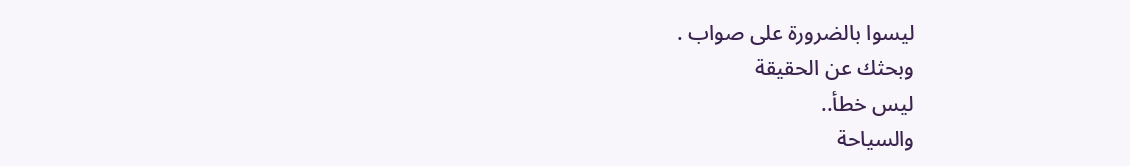ليسوا بالضرورة على صواب .
وبحثك عن الحقيقة
ليس خطأ..
والسياحة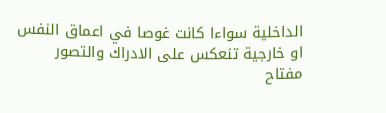الداخلية سواءا كانت غوصا في اعماق النفس
او خارجية تنعكس على الادراك والتصور
مفتاح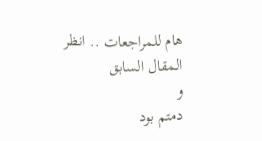هام للمراجعات .. انظر المقال السابق
و
دمتم بود